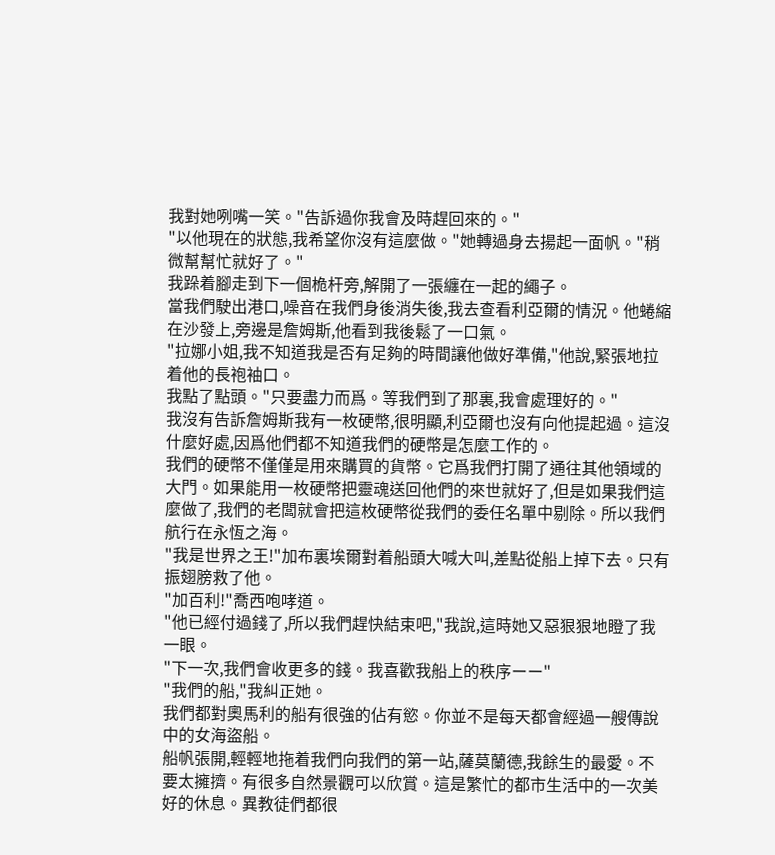我對她咧嘴一笑。"告訴過你我會及時趕回來的。"
"以他現在的狀態,我希望你沒有這麼做。"她轉過身去揚起一面帆。"稍微幫幫忙就好了。"
我跺着腳走到下一個桅杆旁,解開了一張纏在一起的繩子。
當我們駛出港口,噪音在我們身後消失後,我去查看利亞爾的情況。他蜷縮在沙發上,旁邊是詹姆斯,他看到我後鬆了一口氣。
"拉娜小姐,我不知道我是否有足夠的時間讓他做好準備,"他說,緊張地拉着他的長袍袖口。
我點了點頭。"只要盡力而爲。等我們到了那裏,我會處理好的。"
我沒有告訴詹姆斯我有一枚硬幣,很明顯,利亞爾也沒有向他提起過。這沒什麼好處,因爲他們都不知道我們的硬幣是怎麼工作的。
我們的硬幣不僅僅是用來購買的貨幣。它爲我們打開了通往其他領域的大門。如果能用一枚硬幣把靈魂送回他們的來世就好了,但是如果我們這麼做了,我們的老闆就會把這枚硬幣從我們的委任名單中剔除。所以我們航行在永恆之海。
"我是世界之王!"加布裏埃爾對着船頭大喊大叫,差點從船上掉下去。只有振翅膀救了他。
"加百利!"喬西咆哮道。
"他已經付過錢了,所以我們趕快結束吧,"我說,這時她又惡狠狠地瞪了我一眼。
"下一次,我們會收更多的錢。我喜歡我船上的秩序ーー"
"我們的船,"我糾正她。
我們都對奧馬利的船有很強的佔有慾。你並不是每天都會經過一艘傳說中的女海盜船。
船帆張開,輕輕地拖着我們向我們的第一站,薩莫蘭德,我餘生的最愛。不要太擁擠。有很多自然景觀可以欣賞。這是繁忙的都市生活中的一次美好的休息。異教徒們都很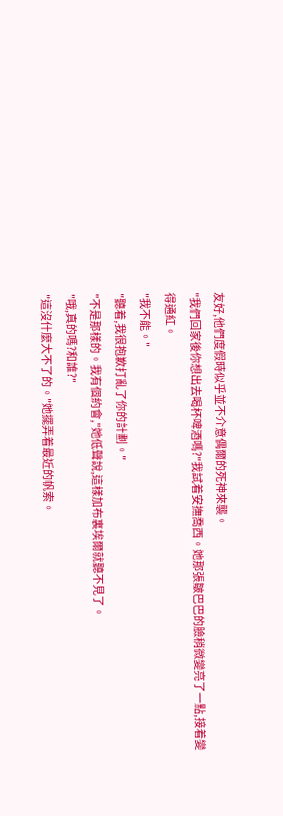友好,他們度假時似乎並不介意偶爾的死神來襲。
"我們回家後你想出去喝杯啤酒嗎?"我試着安撫喬西。她那張皺巴巴的臉稍微變亮了一點,接着變得通紅。
"我不能。"
"聽着,我很抱歉打亂了你的計劃。"
"不是那樣的。我有個約會,"她低聲說,這樣加布裏埃爾就聽不見了。
"哦,真的嗎?和誰?"
"這沒什麼大不了的。"她擺弄着最近的帆索。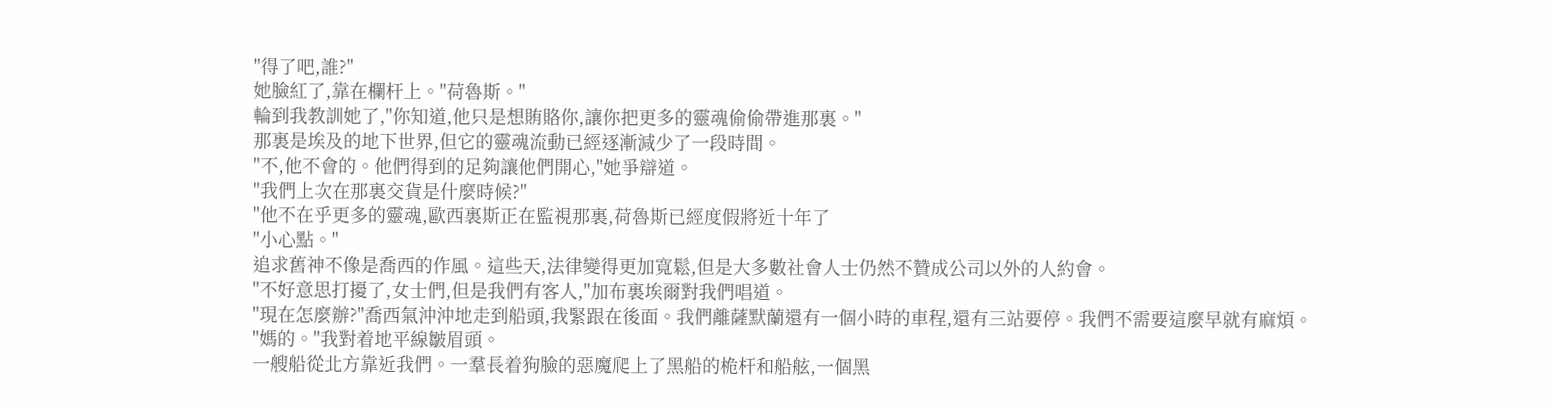"得了吧,誰?"
她臉紅了,靠在欄杆上。"荷魯斯。"
輪到我教訓她了,"你知道,他只是想賄賂你,讓你把更多的靈魂偷偷帶進那裏。"
那裏是埃及的地下世界,但它的靈魂流動已經逐漸減少了一段時間。
"不,他不會的。他們得到的足夠讓他們開心,"她爭辯道。
"我們上次在那裏交貨是什麼時候?"
"他不在乎更多的靈魂,歐西裏斯正在監視那裏,荷魯斯已經度假將近十年了
"小心點。"
追求舊神不像是喬西的作風。這些天,法律變得更加寬鬆,但是大多數社會人士仍然不贊成公司以外的人約會。
"不好意思打擾了,女士們,但是我們有客人,"加布裏埃爾對我們唱道。
"現在怎麼辦?"喬西氣沖沖地走到船頭,我緊跟在後面。我們離薩默蘭還有一個小時的車程,還有三站要停。我們不需要這麼早就有麻煩。
"媽的。"我對着地平線皺眉頭。
一艘船從北方靠近我們。一羣長着狗臉的惡魔爬上了黑船的桅杆和船舷,一個黑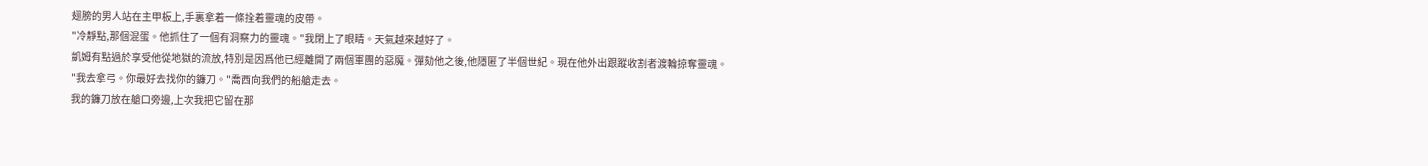翅膀的男人站在主甲板上,手裏拿着一條拴着靈魂的皮帶。
"冷靜點,那個混蛋。他抓住了一個有洞察力的靈魂。"我閉上了眼睛。天氣越來越好了。
凱姆有點過於享受他從地獄的流放,特別是因爲他已經離開了兩個軍團的惡魔。彈劾他之後,他隱匿了半個世紀。現在他外出跟蹤收割者渡輪掠奪靈魂。
"我去拿弓。你最好去找你的鐮刀。"喬西向我們的船艙走去。
我的鐮刀放在艙口旁邊,上次我把它留在那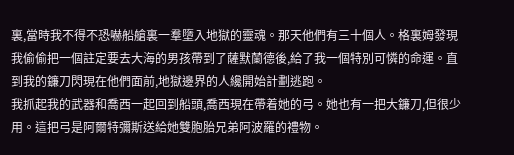裏,當時我不得不恐嚇船艙裏一羣墮入地獄的靈魂。那天他們有三十個人。格裏姆發現我偷偷把一個註定要去大海的男孩帶到了薩默蘭德後,給了我一個特別可憐的命運。直到我的鐮刀閃現在他們面前,地獄邊界的人纔開始計劃逃跑。
我抓起我的武器和喬西一起回到船頭,喬西現在帶着她的弓。她也有一把大鐮刀,但很少用。這把弓是阿爾特彌斯送給她雙胞胎兄弟阿波羅的禮物。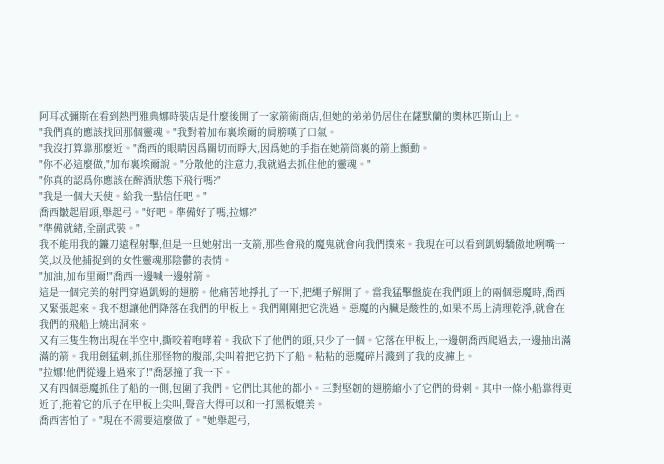阿耳忒彌斯在看到熱門雅典娜時裝店是什麼後開了一家箭術商店,但她的弟弟仍居住在薩默蘭的奧林匹斯山上。
"我們真的應該找回那個靈魂。"我對着加布裏埃爾的肩膀嘆了口氣。
"我沒打算靠那麼近。"喬西的眼睛因爲關切而睜大,因爲她的手指在她箭筒裏的箭上顫動。
"你不必這麼做,"加布裏埃爾說。"分散他的注意力,我就過去抓住他的靈魂。"
"你真的認爲你應該在醉酒狀態下飛行嗎?"
"我是一個大天使。給我一點信任吧。"
喬西皺起眉頭,舉起弓。"好吧。準備好了嗎,拉娜?"
"準備就緒,全副武裝。"
我不能用我的鐮刀遠程射擊,但是一旦她射出一支箭,那些會飛的魔鬼就會向我們撲來。我現在可以看到凱姆驕傲地咧嘴一笑,以及他捕捉到的女性靈魂那陰鬱的表情。
"加油,加布里爾!"喬西一邊喊一邊射箭。
這是一個完美的射門穿過凱姆的翅膀。他痛苦地掙扎了一下,把繩子解開了。當我猛擊盤旋在我們頭上的兩個惡魔時,喬西又緊張起來。我不想讓他們降落在我們的甲板上。我們剛剛把它洗過。惡魔的內臟是酸性的,如果不馬上清理乾淨,就會在我們的飛船上燒出洞來。
又有三隻生物出現在半空中,撕咬着咆哮着。我砍下了他們的頭,只少了一個。它落在甲板上,一邊朝喬西爬過去,一邊抽出滿滿的箭。我用劍猛刺,抓住那怪物的腹部,尖叫着把它扔下了船。粘粘的惡魔碎片濺到了我的皮褲上。
"拉娜!他們從邊上過來了!"喬瑟撞了我一下。
又有四個惡魔抓住了船的一側,包圍了我們。它們比其他的都小。三對堅韌的翅膀縮小了它們的骨刺。其中一條小船靠得更近了,拖着它的爪子在甲板上尖叫,聲音大得可以和一打黑板媲美。
喬西害怕了。"現在不需要這麼做了。"她舉起弓,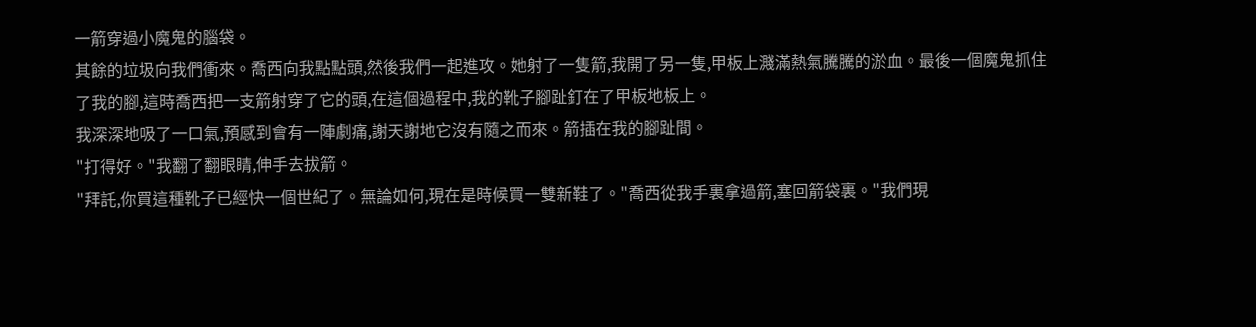一箭穿過小魔鬼的腦袋。
其餘的垃圾向我們衝來。喬西向我點點頭,然後我們一起進攻。她射了一隻箭,我開了另一隻,甲板上濺滿熱氣騰騰的淤血。最後一個魔鬼抓住了我的腳,這時喬西把一支箭射穿了它的頭,在這個過程中,我的靴子腳趾釘在了甲板地板上。
我深深地吸了一口氣,預感到會有一陣劇痛,謝天謝地它沒有隨之而來。箭插在我的腳趾間。
"打得好。"我翻了翻眼睛,伸手去拔箭。
"拜託,你買這種靴子已經快一個世紀了。無論如何,現在是時候買一雙新鞋了。"喬西從我手裏拿過箭,塞回箭袋裏。"我們現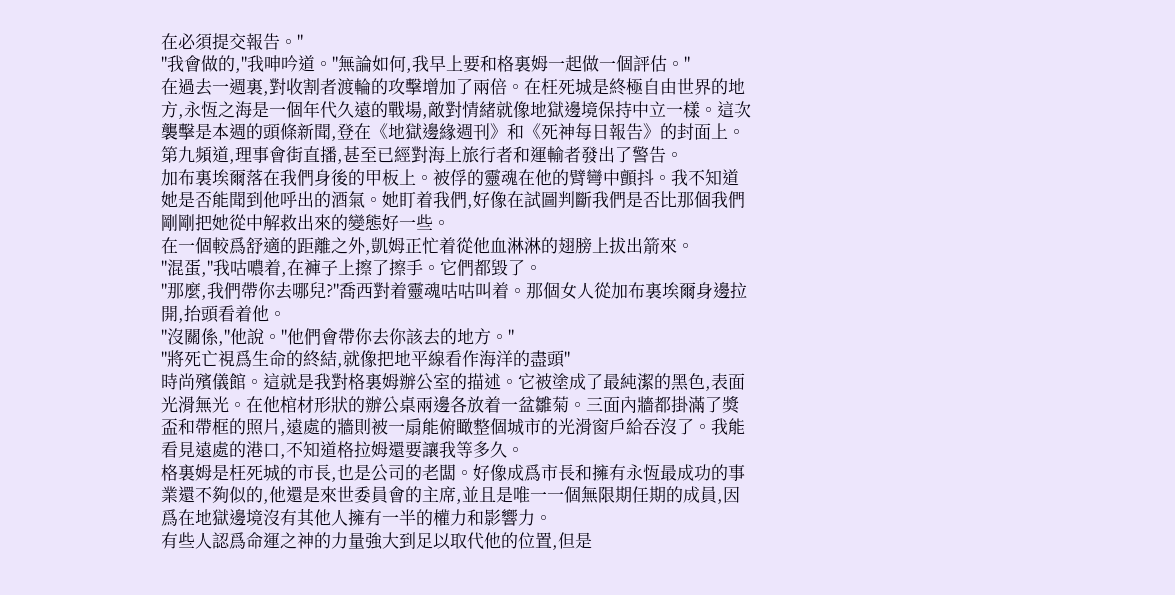在必須提交報告。"
"我會做的,"我呻吟道。"無論如何,我早上要和格裏姆一起做一個評估。"
在過去一週裏,對收割者渡輪的攻擊增加了兩倍。在枉死城是終極自由世界的地方,永恆之海是一個年代久遠的戰場,敵對情緒就像地獄邊境保持中立一樣。這次襲擊是本週的頭條新聞,登在《地獄邊緣週刊》和《死神每日報告》的封面上。第九頻道,理事會街直播,甚至已經對海上旅行者和運輸者發出了警告。
加布裏埃爾落在我們身後的甲板上。被俘的靈魂在他的臂彎中顫抖。我不知道她是否能聞到他呼出的酒氣。她盯着我們,好像在試圖判斷我們是否比那個我們剛剛把她從中解救出來的變態好一些。
在一個較爲舒適的距離之外,凱姆正忙着從他血淋淋的翅膀上拔出箭來。
"混蛋,"我咕噥着,在褲子上擦了擦手。它們都毀了。
"那麼,我們帶你去哪兒?"喬西對着靈魂咕咕叫着。那個女人從加布裏埃爾身邊拉開,抬頭看着他。
"沒關係,"他說。"他們會帶你去你該去的地方。"
"將死亡視爲生命的終結,就像把地平線看作海洋的盡頭"
時尚殯儀館。這就是我對格裏姆辦公室的描述。它被塗成了最純潔的黑色,表面光滑無光。在他棺材形狀的辦公桌兩邊各放着一盆雛菊。三面內牆都掛滿了獎盃和帶框的照片,遠處的牆則被一扇能俯瞰整個城市的光滑窗戶給吞沒了。我能看見遠處的港口,不知道格拉姆還要讓我等多久。
格裏姆是枉死城的市長,也是公司的老闆。好像成爲市長和擁有永恆最成功的事業還不夠似的,他還是來世委員會的主席,並且是唯一一個無限期任期的成員,因爲在地獄邊境沒有其他人擁有一半的權力和影響力。
有些人認爲命運之神的力量強大到足以取代他的位置,但是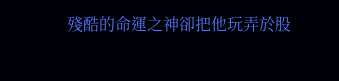殘酷的命運之神卻把他玩弄於股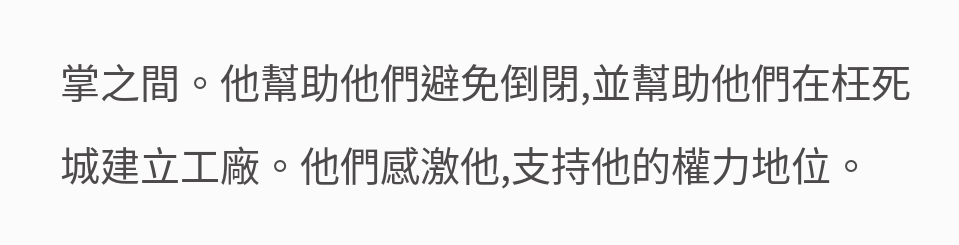掌之間。他幫助他們避免倒閉,並幫助他們在枉死城建立工廠。他們感激他,支持他的權力地位。